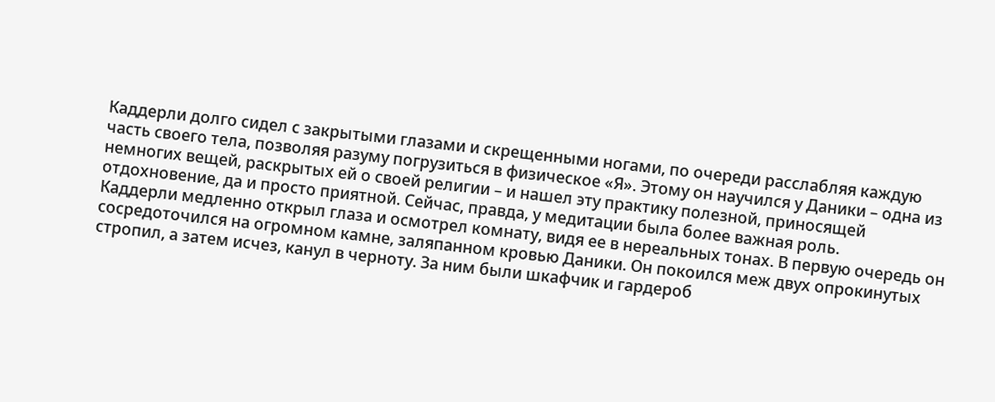Каддерли долго сидел с закрытыми глазами и скрещенными ногами, по очереди расслабляя каждую часть своего тела, позволяя разуму погрузиться в физическое «Я». Этому он научился у Даники – одна из немногих вещей, раскрытых ей о своей религии – и нашел эту практику полезной, приносящей отдохновение, да и просто приятной. Сейчас, правда, у медитации была более важная роль.
Каддерли медленно открыл глаза и осмотрел комнату, видя ее в нереальных тонах. В первую очередь он сосредоточился на огромном камне, заляпанном кровью Даники. Он покоился меж двух опрокинутых стропил, а затем исчез, канул в черноту. За ним были шкафчик и гардероб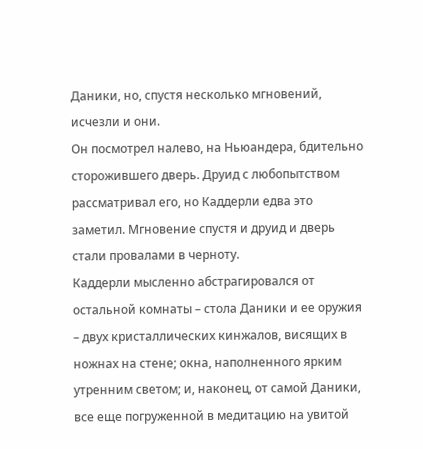Даники, но, спустя несколько мгновений, исчезли и они.
Он посмотрел налево, на Ньюандера, бдительно сторожившего дверь. Друид с любопытством рассматривал его, но Каддерли едва это заметил. Мгновение спустя и друид и дверь стали провалами в черноту.
Каддерли мысленно абстрагировался от остальной комнаты – стола Даники и ее оружия – двух кристаллических кинжалов, висящих в ножнах на стене; окна, наполненного ярким утренним светом; и, наконец, от самой Даники, все еще погруженной в медитацию на увитой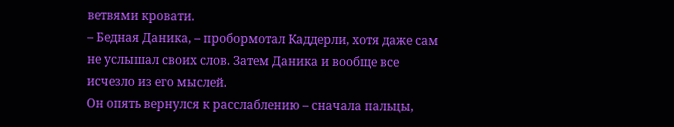ветвями кровати.
– Бедная Даника, – пробормотал Каддерли, хотя даже сам не услышал своих слов. Затем Даника и вообще все исчезло из его мыслей.
Он опять вернулся к расслаблению – сначала пальцы,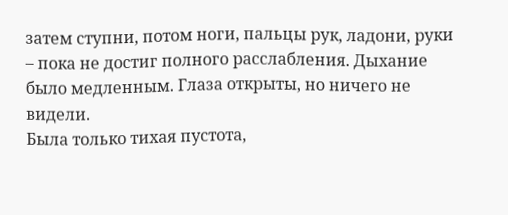затем ступни, потом ноги, пальцы рук, ладони, руки – пока не достиг полного расслабления. Дыхание было медленным. Глаза открыты, но ничего не видели.
Была только тихая пустота,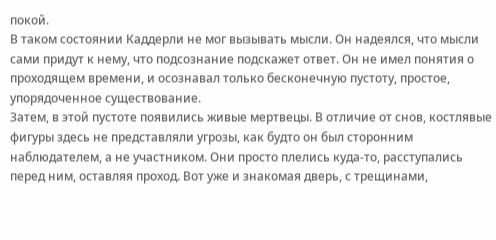покой.
В таком состоянии Каддерли не мог вызывать мысли. Он надеялся, что мысли сами придут к нему, что подсознание подскажет ответ. Он не имел понятия о проходящем времени, и осознавал только бесконечную пустоту, простое, упорядоченное существование.
Затем, в этой пустоте появились живые мертвецы. В отличие от снов, костлявые фигуры здесь не представляли угрозы, как будто он был сторонним наблюдателем, а не участником. Они просто плелись куда-то, расступались перед ним, оставляя проход. Вот уже и знакомая дверь, с трещинами,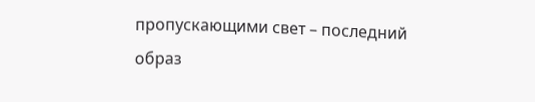пропускающими свет – последний образ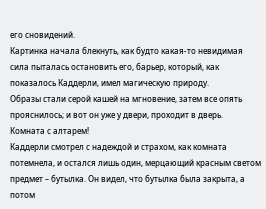его сновидений.
Картинка начала блекнуть, как будто какая-то невидимая сила пыталась остановить его, барьер, который, как показалось Каддерли, имел магическую природу.
Образы стали серой кашей на мгновение, затем все опять прояснилось; и вот он уже у двери, проходит в дверь.
Комната с алтарем!
Каддерли смотрел с надеждой и страхом, как комната потемнела, и остался лишь один, мерцающий красным светом предмет – бутылка. Он видел, что бутылка была закрыта, а потом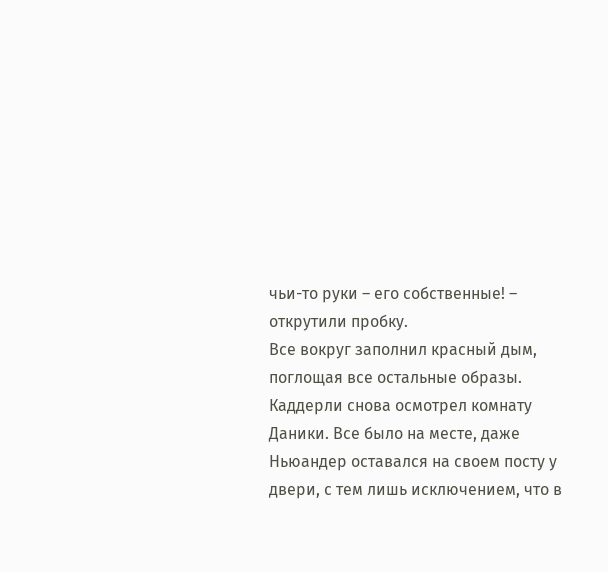чьи-то руки – его собственные! – открутили пробку.
Все вокруг заполнил красный дым, поглощая все остальные образы.
Каддерли снова осмотрел комнату Даники. Все было на месте, даже Ньюандер оставался на своем посту у двери, с тем лишь исключением, что в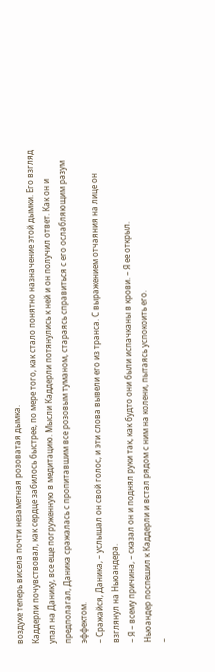воздухе теперь висела почти незаметная розоватая дымка.
Каддерли почувствовал, как сердце забилось быстрее, по мере того, как стало понятно назначение этой дымки. Его взгляд упал на Данику, все еще погруженную в медитацию. Мысли Каддерли потянулись к ней и он получил ответ. Как он и предполагал, Даника сражалась с пропитавшим все розовым туманом, стараясь справиться с его ослабляющим разум эффектом.
– Сражайся, Даника, – услышал он свой голос, и эти слова вывели его из транса. С выражением отчаяния на лице он взглянул на Ньюандера.
– Я – всему причина, – сказал он и поднял руки так, как будто они были испачканы в крови. – Я ее открыл.
Ньюандер поспешил к Каддерли и встал рядом с ним на колени, пытаясь успокоить его.
–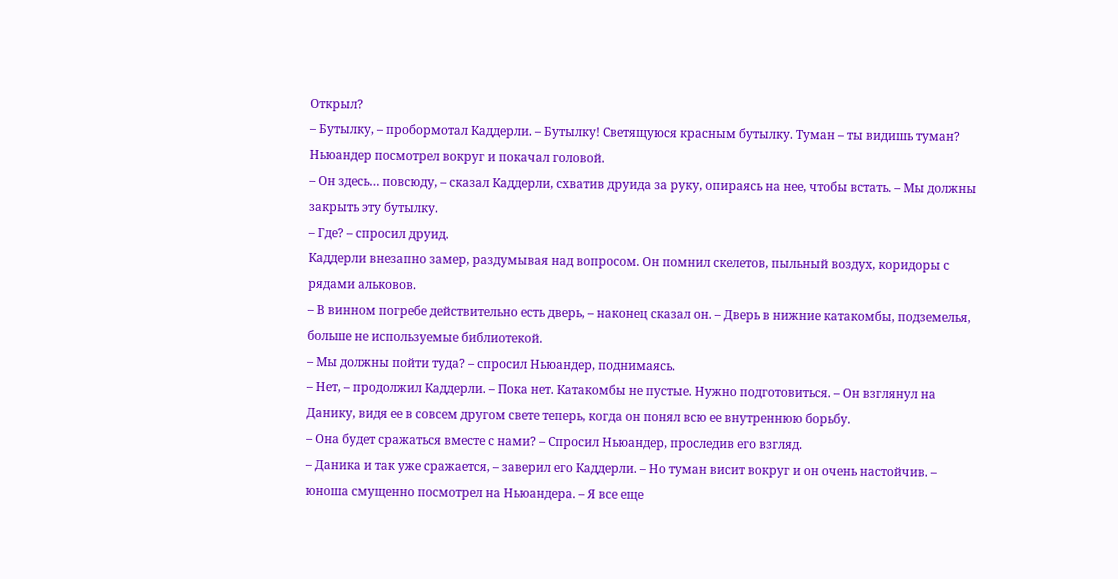Открыл?
– Бутылку, – пробормотал Каддерли. – Бутылку! Светящуюся красным бутылку. Туман – ты видишь туман?
Ньюандер посмотрел вокруг и покачал головой.
– Он здесь… повсюду, – сказал Каддерли, схватив друида за руку, опираясь на нее, чтобы встать. – Мы должны закрыть эту бутылку.
– Где? – спросил друид.
Каддерли внезапно замер, раздумывая над вопросом. Он помнил скелетов, пыльный воздух, коридоры с рядами альковов.
– В винном погребе действительно есть дверь, – наконец сказал он. – Дверь в нижние катакомбы, подземелья, больше не используемые библиотекой.
– Мы должны пойти туда? – спросил Ньюандер, поднимаясь.
– Нет, – продолжил Каддерли. – Пока нет. Катакомбы не пустые. Нужно подготовиться. – Он взглянул на Данику, видя ее в совсем другом свете теперь, когда он понял всю ее внутреннюю борьбу.
– Она будет сражаться вместе с нами? – Спросил Ньюандер, проследив его взгляд.
– Даника и так уже сражается, – заверил его Каддерли. – Но туман висит вокруг и он очень настойчив. – юноша смущенно посмотрел на Ньюандера. – Я все еще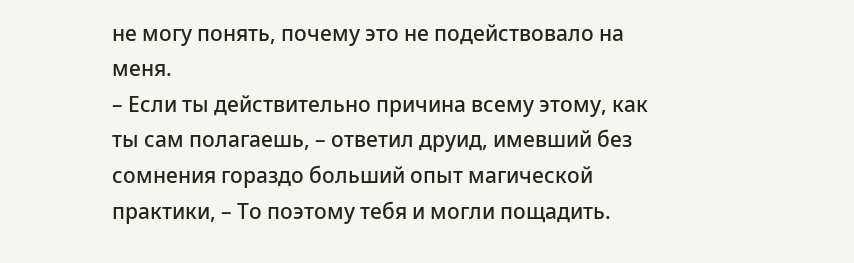не могу понять, почему это не подействовало на меня.
– Если ты действительно причина всему этому, как ты сам полагаешь, – ответил друид, имевший без сомнения гораздо больший опыт магической практики, – То поэтому тебя и могли пощадить.